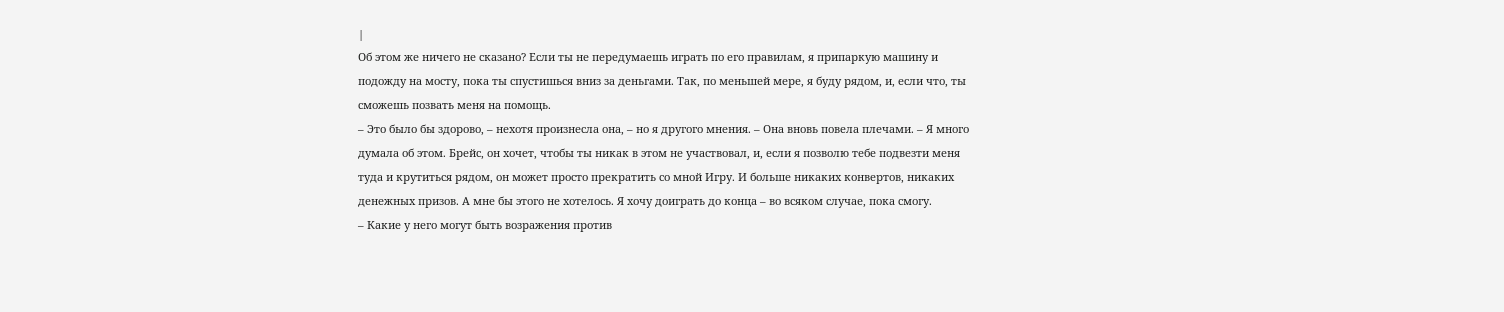|
Об этом же ничего не сказано? Если ты не передумаешь играть по его правилам, я припаркую машину и подожду на мосту, пока ты спустишься вниз за деньгами. Так, по меньшей мере, я буду рядом, и, если что, ты сможешь позвать меня на помощь.
– Это было бы здорово, – нехотя произнесла она, – но я другого мнения. – Она вновь повела плечами. – Я много думала об этом. Брейс, он хочет, чтобы ты никак в этом не участвовал, и, если я позволю тебе подвезти меня туда и крутиться рядом, он может просто прекратить со мной Игру. И больше никаких конвертов, никаких денежных призов. А мне бы этого не хотелось. Я хочу доиграть до конца – во всяком случае, пока смогу.
– Какие у него могут быть возражения против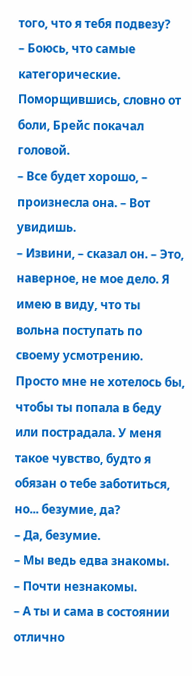того, что я тебя подвезу?
– Боюсь, что самые категорические.
Поморщившись, словно от боли, Брейс покачал головой.
– Все будет хорошо, – произнесла она. – Вот увидишь.
– Извини, – сказал он. – Это, наверное, не мое дело. Я имею в виду, что ты вольна поступать по своему усмотрению. Просто мне не хотелось бы, чтобы ты попала в беду или пострадала. У меня такое чувство, будто я обязан о тебе заботиться, но... безумие, да?
– Да, безумие.
– Мы ведь едва знакомы.
– Почти незнакомы.
– А ты и сама в состоянии отлично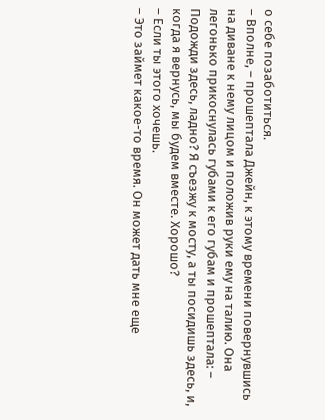о себе позаботиться.
– Вполне, – прошептала Джейн, к этому времени повернувшись на диване к нему лицом и положив руки ему на талию. Она легонько прикоснулась губами к его губам и прошептала: – Подожди здесь, ладно? Я съезжу к мосту, а ты посидишь здесь, и, когда я вернусь, мы будем вместе. Хорошо?
– Если ты этого хочешь.
– Это займет какое-то время. Он может дать мне еще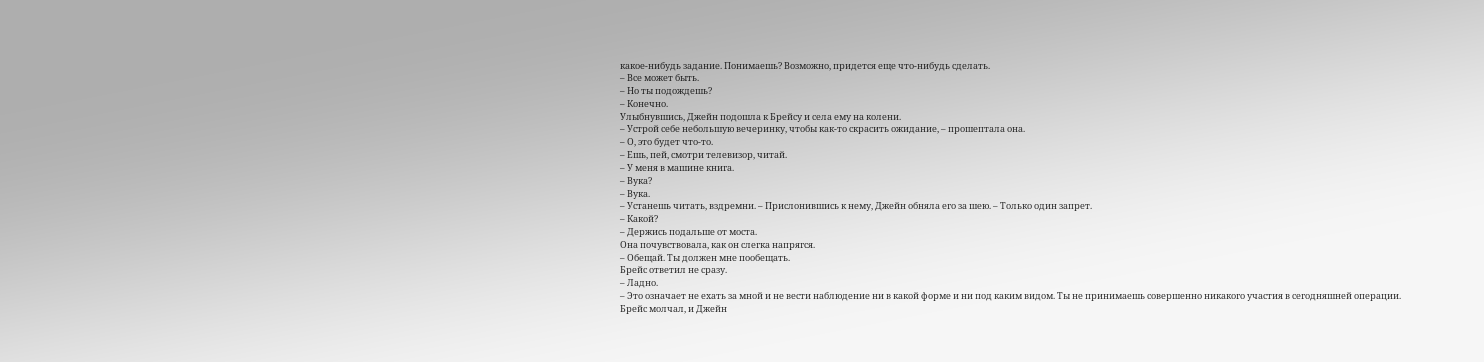какое-нибудь задание. Понимаешь? Возможно, придется еще что-нибудь сделать.
– Все может быть.
– Но ты подождешь?
– Конечно.
Улыбнувшись, Джейн подошла к Брейсу и села ему на колени.
– Устрой себе небольшую вечеринку, чтобы как-то скрасить ожидание, – прошептала она.
– О, это будет что-то.
– Ешь, пей, смотри телевизор, читай.
– У меня в машине книга.
– Вука?
– Вука.
– Устанешь читать, вздремни. – Прислонившись к нему, Джейн обняла его за шею. – Только один запрет.
– Какой?
– Держись подальше от моста.
Она почувствовала, как он слегка напрягся.
– Обещай. Ты должен мне пообещать.
Брейс ответил не сразу.
– Ладно.
– Это означает не ехать за мной и не вести наблюдение ни в какой форме и ни под каким видом. Ты не принимаешь совершенно никакого участия в сегодняшней операции.
Брейс молчал, и Джейн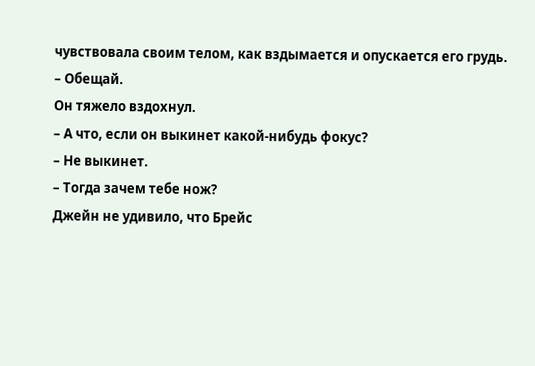чувствовала своим телом, как вздымается и опускается его грудь.
– Обещай.
Он тяжело вздохнул.
– А что, если он выкинет какой-нибудь фокус?
– Не выкинет.
– Тогда зачем тебе нож?
Джейн не удивило, что Брейс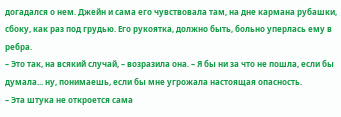догадался о нем. Джейн и сама его чувствовала там, на дне кармана рубашки, сбоку, как раз под грудью. Его рукоятка, должно быть, больно уперлась ему в ребра.
– Это так, на всякий случай, – возразила она. – Я бы ни за что не пошла, если бы думала... ну, понимаешь, если бы мне угрожала настоящая опасность.
– Эта штука не откроется сама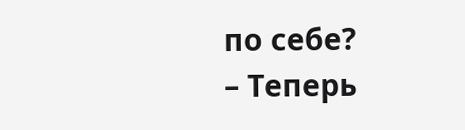по себе?
– Теперь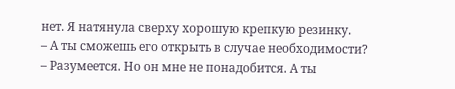нет. Я натянула сверху хорошую крепкую резинку.
– А ты сможешь его открыть в случае необходимости?
– Разумеется. Но он мне не понадобится. А ты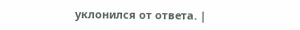уклонился от ответа. |